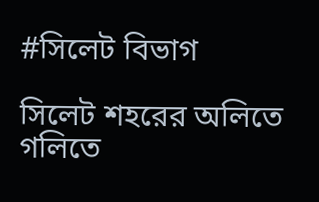#সিলেট বিভাগ

সিলেট শহরের অলিতে গলিতে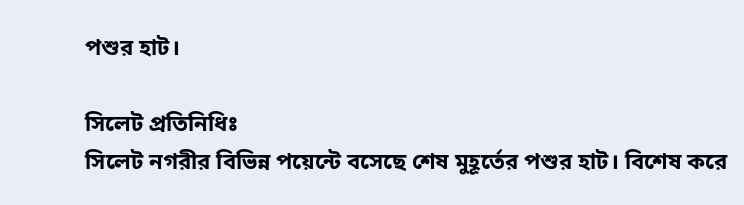পশুর হাট।

সিলেট প্রতিনিধিঃ
সিলেট নগরীর বিভিন্ন পয়েন্টে বসেছে শেষ মুহূর্তের পশুর হাট। বিশেষ করে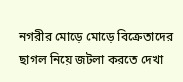নগরীর মোড়ে মোড়ে বিক্রেতাদের ছাগল নিয়ে জটলা করতে দেখা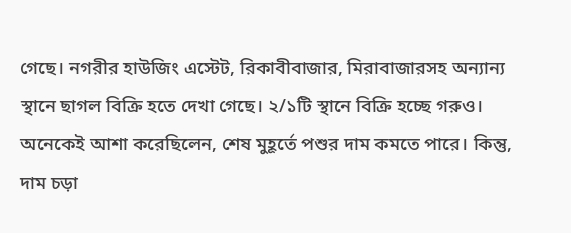গেছে। নগরীর হাউজিং এস্টেট, রিকাবীবাজার, মিরাবাজারসহ অন্যান্য স্থানে ছাগল বিক্রি হতে দেখা গেছে। ২/১টি স্থানে বিক্রি হচ্ছে গরুও। অনেকেই আশা করেছিলেন, শেষ মুহূর্তে পশুর দাম কমতে পারে। কিন্তু, দাম চড়া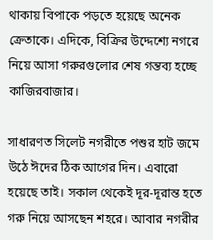থাকায় বিপাকে পড়তে হয়েছে অনেক ক্রেতাকে। এদিকে, বিক্রির উদ্দেশ্যে নগরে নিয়ে আসা গরুরগুলোর শেষ গন্তব্য হচ্ছে কাজিরবাজার।

সাধারণত সিলেট নগরীতে পশুর হাট জমে উঠে ঈদের ঠিক আগের দিন। এবারো হয়েছে তাই। সকাল থেকেই দূর-দূরান্ত হতে গরু নিয়ে আসছেন শহরে। আবার নগরীর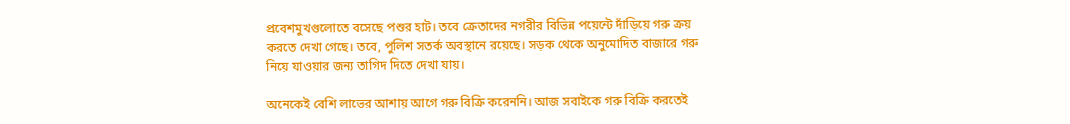প্রবেশমুখগুলোতে বসেছে পশুর হাট। তবে ক্রেতাদের নগরীর বিভিন্ন পয়েন্টে দাঁড়িয়ে গরু ক্রয় করতে দেখা গেছে। তবে, পুলিশ সতর্ক অবস্থানে রয়েছে। সড়ক থেকে অনুমোদিত বাজারে গরু নিয়ে যাওয়ার জন্য তাগিদ দিতে দেখা যায়।

অনেকেই বেশি লাভের আশায় আগে গরু বিক্রি করেননি। আজ সবাইকে গরু বিক্রি করতেই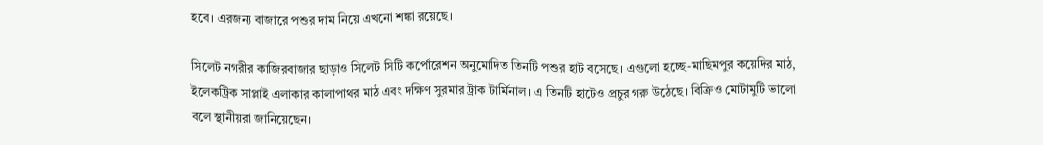হবে। এরজন্য বাজারে পশুর দাম নিয়ে এখনো শঙ্কা রয়েছে।

সিলেট নগরীর কাজিরবাজার ছাড়াও সিলেট সিটি কর্পোরেশন অনুমোদিত তিনটি পশুর হাট বসেছে। এগুলো হচ্ছে-মাছিমপুর কয়েদির মাঠ, ইলেকট্রিক সাপ্লাই এলাকার কালাপাথর মাঠ এবং দক্ষিণ সুরমার ট্রাক টার্মিনাল। এ তিনটি হাটেও প্রচুর গরু উঠেছে। বিক্রিও মোটামুটি ভালো বলে স্থানীয়রা জানিয়েছেন।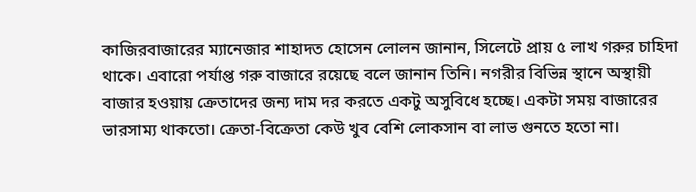কাজিরবাজারের ম্যানেজার শাহাদত হোসেন লোলন জানান, সিলেটে প্রায় ৫ লাখ গরুর চাহিদা থাকে। এবারো পর্যাপ্ত গরু বাজারে রয়েছে বলে জানান তিনি। নগরীর বিভিন্ন স্থানে অস্থায়ী বাজার হওয়ায় ক্রেতাদের জন্য দাম দর করতে একটু অসুবিধে হচ্ছে। একটা সময় বাজারের ভারসাম্য থাকতো। ক্রেতা-বিক্রেতা কেউ খুব বেশি লোকসান বা লাভ গুনতে হতো না।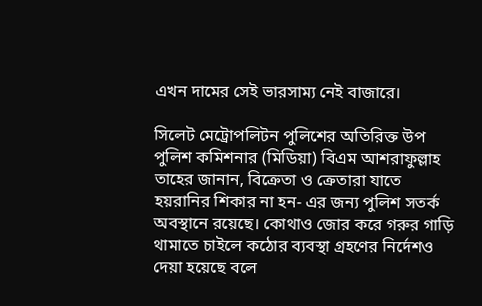এখন দামের সেই ভারসাম্য নেই বাজারে।

সিলেট মেট্রোপলিটন পুলিশের অতিরিক্ত উপ পুলিশ কমিশনার (মিডিয়া) বিএম আশরাফুল্লাহ তাহের জানান, বিক্রেতা ও ক্রেতারা যাতে হয়রানির শিকার না হন- এর জন্য পুলিশ সতর্ক অবস্থানে রয়েছে। কোথাও জোর করে গরুর গাড়ি থামাতে চাইলে কঠোর ব্যবস্থা গ্রহণের নির্দেশও দেয়া হয়েছে বলে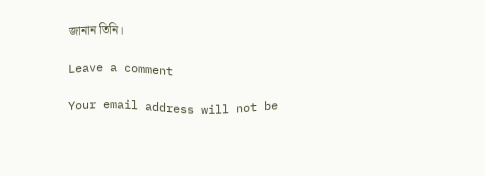জানান তিনি।

Leave a comment

Your email address will not be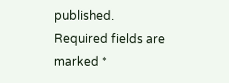published. Required fields are marked *